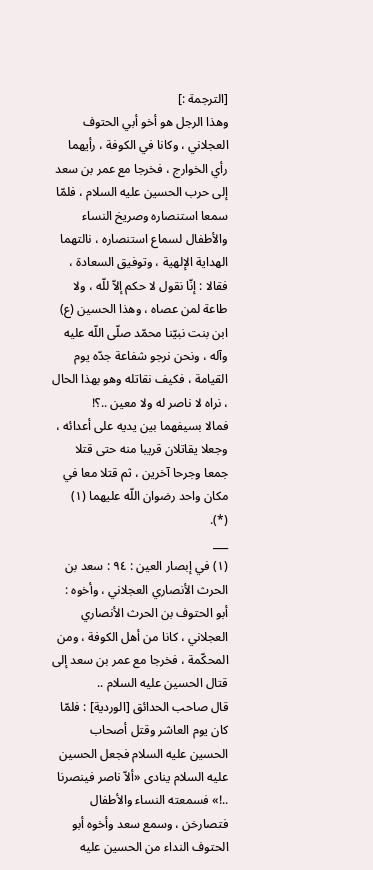[الترجمة :]
وهذا الرجل هو أخو أبي الحتوف العجلاني ، وكانا في الكوفة ، رأيهما رأي الخوارج ، فخرجا مع عمر بن سعد إلى حرب الحسين عليه السلام ، فلمّا سمعا استنصاره وصريخ النساء والأطفال لسماع استنصاره ، نالتهما الهداية الإلهية ، وتوفيق السعادة ، فقالا : إنّا نقول لا حكم إلاّ للّه ، ولا طاعة لمن عصاه ، وهذا الحسين (ع) ابن بنت نبيّنا محمّد صلّى اللّه عليه وآله ، ونحن نرجو شفاعة جدّه يوم القيامة ، فكيف نقاتله وهو بهذا الحال ، نراه لا ناصر له ولا معين ..؟!
فمالا بسيفهما بين يديه على أعدائه ، وجعلا يقاتلان قريبا منه حتى قتلا جمعا وجرحا آخرين ، ثم قتلا معا في مكان واحد رضوان اللّه عليهما (١) (*).
___
(١) في إبصار العين : ٩٤ : سعد بن الحرث الأنصاري العجلاني ، وأخوه : أبو الحتوف بن الحرث الأنصاري العجلاني ، كانا من أهل الكوفة ، ومن المحكّمة ، فخرجا مع عمر بن سعد إلى قتال الحسين عليه السلام ..
قال صاحب الحدائق [الوردية] : فلمّا كان يوم العاشر وقتل أصحاب الحسين عليه السلام فجعل الحسين عليه السلام ينادى «ألاّ ناصر فينصرنا ..!» فسمعته النساء والأطفال فتصارخن ، وسمع سعد وأخوه أبو الحتوف النداء من الحسين عليه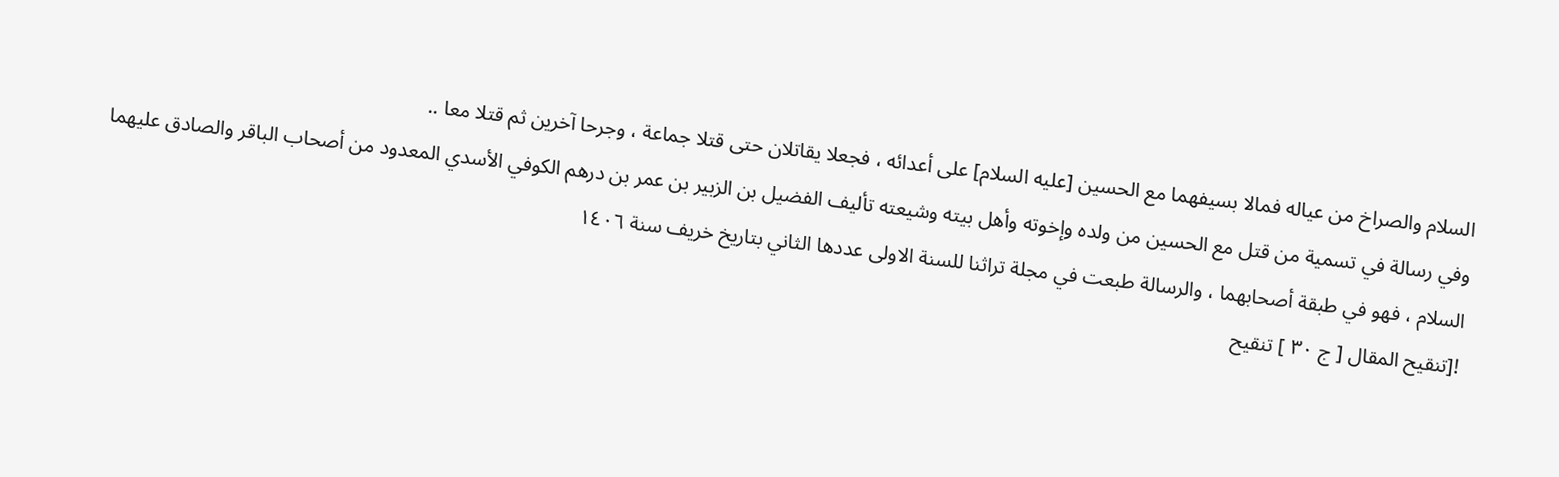السلام والصراخ من عياله فمالا بسيفهما مع الحسين [عليه السلام] على أعدائه ، فجعلا يقاتلان حتى قتلا جماعة ، وجرحا آخرين ثم قتلا معا ..
وفي رسالة في تسمية من قتل مع الحسين من ولده وإخوته وأهل بيته وشيعته تأليف الفضيل بن الزبير بن عمر بن درهم الكوفي الأسدي المعدود من أصحاب الباقر والصادق عليهما السلام ، فهو في طبقة أصحابهما ، والرسالة طبعت في مجلة تراثنا للسنة الاولى عددها الثاني بتاريخ خريف سنة ١٤٠٦
![تنقيح المقال [ ج ٣٠ ] تنقيح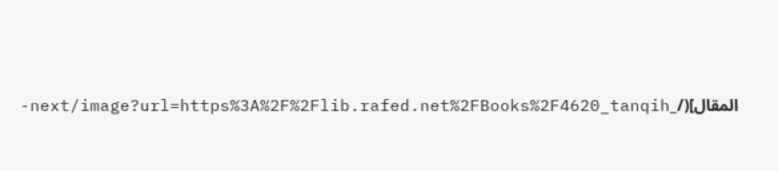المقال](/_next/image?url=https%3A%2F%2Flib.rafed.net%2FBooks%2F4620_tanqih-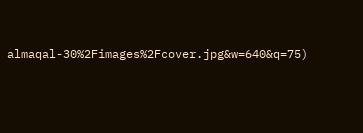almaqal-30%2Fimages%2Fcover.jpg&w=640&q=75)